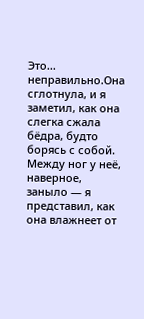Это... неправильно.Она сглотнула, и я заметил, как она слегка сжала бёдра, будто борясь с собой. Между ног у неё, наверное, заныло — я представил, как она влажнеет от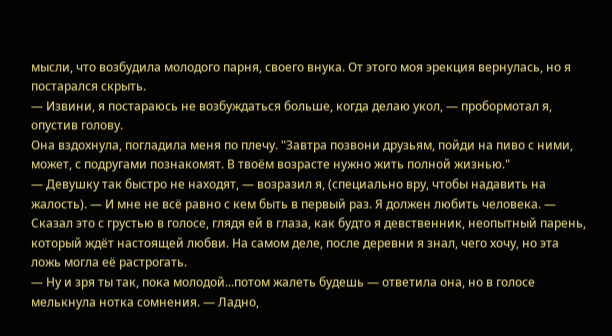мысли, что возбудила молодого парня, своего внука. От этого моя эрекция вернулась, но я постарался скрыть.
— Извини, я постараюсь не возбуждаться больше, когда делаю укол, — пробормотал я, опустив голову.
Она вздохнула, погладила меня по плечу. "Завтра позвони друзьям, пойди на пиво с ними, может, с подругами познакомят. В твоём возрасте нужно жить полной жизнью."
— Девушку так быстро не находят, — возразил я, (специально вру, чтобы надавить на жалость). — И мне не всё равно с кем быть в первый раз. Я должен любить человека. — Сказал это с грустью в голосе, глядя ей в глаза, как будто я девственник, неопытный парень, который ждёт настоящей любви. На самом деле, после деревни я знал, чего хочу, но эта ложь могла её растрогать.
— Ну и зря ты так, пока молодой...потом жалеть будешь — ответила она, но в голосе мелькнула нотка сомнения. — Ладно,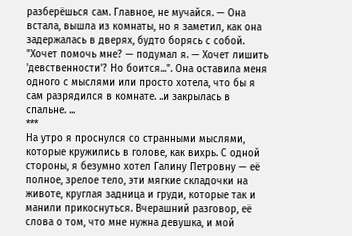разберёшься сам. Главное, не мучайся. — Она встала, вышла из комнаты, но я заметил, как она задержалась в дверях, будто борясь с собой. "Хочет помочь мне? — подумал я. — Хочет лишить 'девственности'? Но боится...". Она оставила меня одного с мыслями или просто хотела, что бы я сам разрядился в комнате. ..и закрылась в спальне. ...
***
На утро я проснулся со странными мыслями, которые кружились в голове, как вихрь. С одной стороны, я безумно хотел Галину Петровну — её полное, зрелое тело, эти мягкие складочки на животе, круглая задница и груди, которые так и манили прикоснуться. Вчерашний разговор, её слова о том, что мне нужна девушка, и мой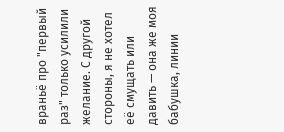враньё про "первый раз" только усилили желание. С другой стороны, я не хотел её смущать или давить — она же моя бабушка, линии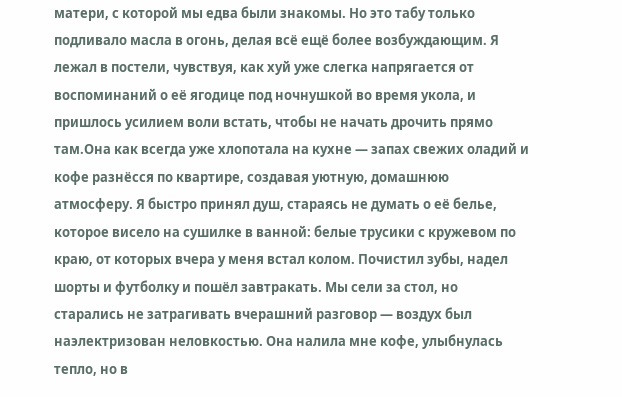матери, с которой мы едва были знакомы. Но это табу только подливало масла в огонь, делая всё ещё более возбуждающим. Я лежал в постели, чувствуя, как хуй уже слегка напрягается от воспоминаний о её ягодице под ночнушкой во время укола, и пришлось усилием воли встать, чтобы не начать дрочить прямо там.Она как всегда уже хлопотала на кухне — запах свежих оладий и кофе разнёсся по квартире, создавая уютную, домашнюю атмосферу. Я быстро принял душ, стараясь не думать о её белье, которое висело на сушилке в ванной: белые трусики с кружевом по краю, от которых вчера у меня встал колом. Почистил зубы, надел шорты и футболку и пошёл завтракать. Мы сели за стол, но старались не затрагивать вчерашний разговор — воздух был наэлектризован неловкостью. Она налила мне кофе, улыбнулась тепло, но в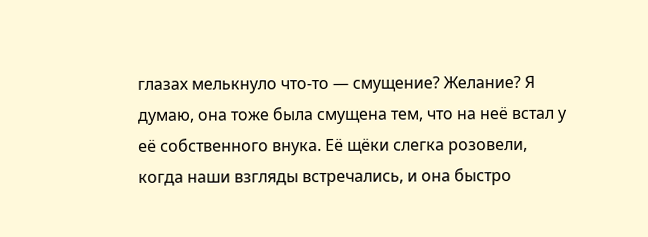глазах мелькнуло что-то — смущение? Желание? Я думаю, она тоже была смущена тем, что на неё встал у её собственного внука. Её щёки слегка розовели, когда наши взгляды встречались, и она быстро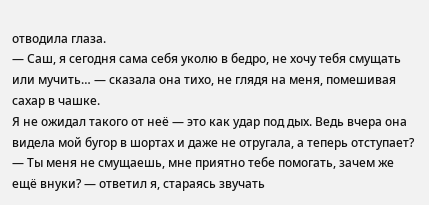отводила глаза.
— Саш, я сегодня сама себя уколю в бедро, не хочу тебя смущать или мучить… — сказала она тихо, не глядя на меня, помешивая сахар в чашке.
Я не ожидал такого от неё — это как удар под дых. Ведь вчера она видела мой бугор в шортах и даже не отругала, а теперь отступает?
— Ты меня не смущаешь, мне приятно тебе помогать, зачем же ещё внуки? — ответил я, стараясь звучать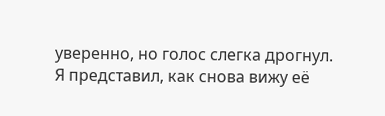уверенно, но голос слегка дрогнул. Я представил, как снова вижу её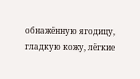обнажённую ягодицу, гладкую кожу, лёгкие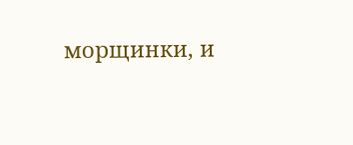морщинки, и